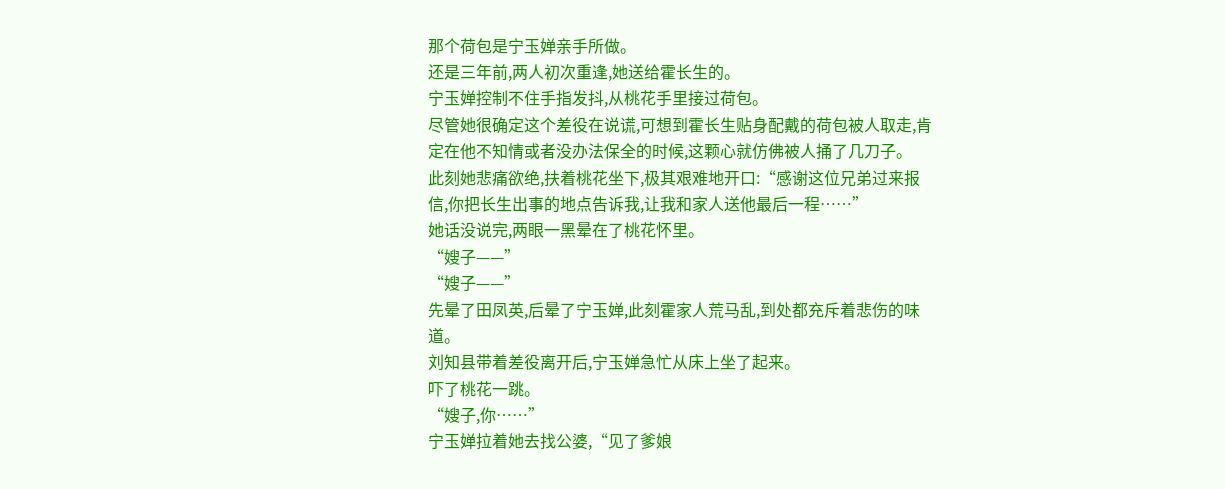那个荷包是宁玉婵亲手所做。
还是三年前,两人初次重逢,她送给霍长生的。
宁玉婵控制不住手指发抖,从桃花手里接过荷包。
尽管她很确定这个差役在说谎,可想到霍长生贴身配戴的荷包被人取走,肯定在他不知情或者没办法保全的时候,这颗心就仿佛被人捅了几刀子。
此刻她悲痛欲绝,扶着桃花坐下,极其艰难地开口:“感谢这位兄弟过来报信,你把长生出事的地点告诉我,让我和家人送他最后一程……”
她话没说完,两眼一黑晕在了桃花怀里。
“嫂子——”
“嫂子——”
先晕了田凤英,后晕了宁玉婵,此刻霍家人荒马乱,到处都充斥着悲伤的味道。
刘知县带着差役离开后,宁玉婵急忙从床上坐了起来。
吓了桃花一跳。
“嫂子,你……”
宁玉婵拉着她去找公婆,“见了爹娘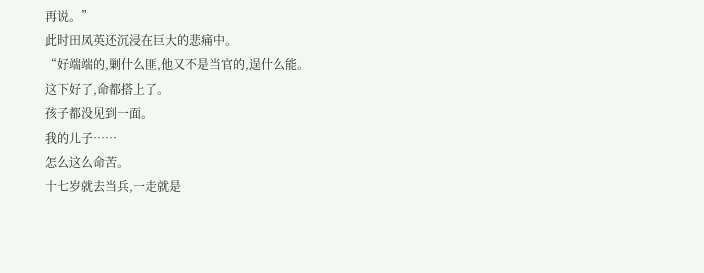再说。”
此时田凤英还沉浸在巨大的悲痛中。
“好端端的,剿什么匪,他又不是当官的,逞什么能。
这下好了,命都搭上了。
孩子都没见到一面。
我的儿子……
怎么这么命苦。
十七岁就去当兵,一走就是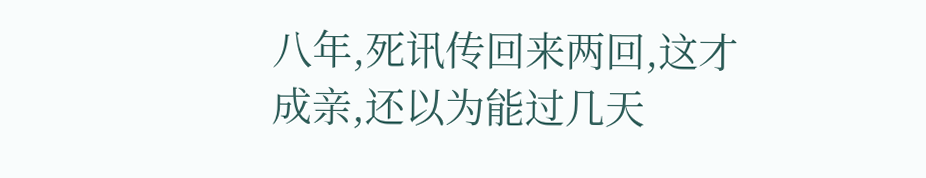八年,死讯传回来两回,这才成亲,还以为能过几天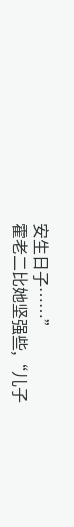安生日子……”
霍老二比她坚强些,“儿子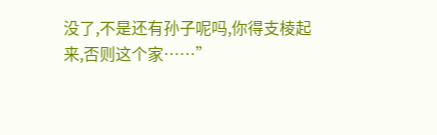没了,不是还有孙子呢吗,你得支棱起来,否则这个家……”